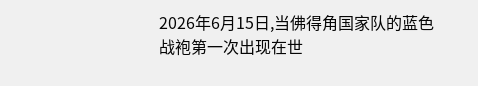2026年6月15日,当佛得角国家队的蓝色战袍第一次出现在世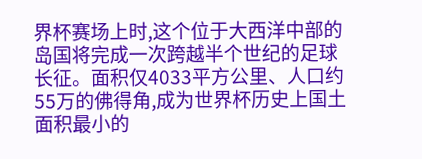界杯赛场上时,这个位于大西洋中部的岛国将完成一次跨越半个世纪的足球长征。面积仅4033平方公里、人口约55万的佛得角,成为世界杯历史上国土面积最小的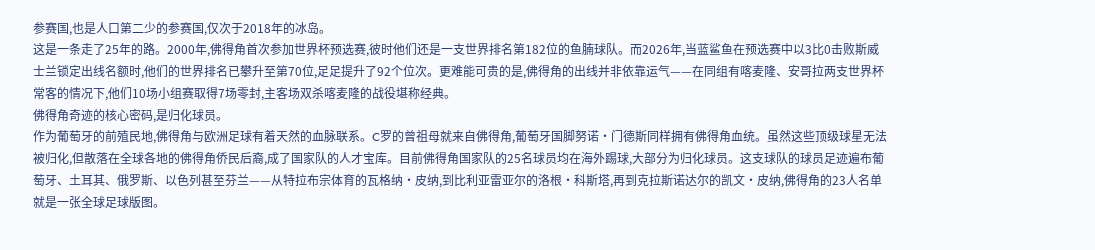参赛国,也是人口第二少的参赛国,仅次于2018年的冰岛。
这是一条走了25年的路。2000年,佛得角首次参加世界杯预选赛,彼时他们还是一支世界排名第182位的鱼腩球队。而2026年,当蓝鲨鱼在预选赛中以3比0击败斯威士兰锁定出线名额时,他们的世界排名已攀升至第70位,足足提升了92个位次。更难能可贵的是,佛得角的出线并非依靠运气——在同组有喀麦隆、安哥拉两支世界杯常客的情况下,他们10场小组赛取得7场零封,主客场双杀喀麦隆的战役堪称经典。
佛得角奇迹的核心密码,是归化球员。
作为葡萄牙的前殖民地,佛得角与欧洲足球有着天然的血脉联系。C罗的曾祖母就来自佛得角,葡萄牙国脚努诺·门德斯同样拥有佛得角血统。虽然这些顶级球星无法被归化,但散落在全球各地的佛得角侨民后裔,成了国家队的人才宝库。目前佛得角国家队的25名球员均在海外踢球,大部分为归化球员。这支球队的球员足迹遍布葡萄牙、土耳其、俄罗斯、以色列甚至芬兰——从特拉布宗体育的瓦格纳·皮纳,到比利亚雷亚尔的洛根·科斯塔,再到克拉斯诺达尔的凯文·皮纳,佛得角的23人名单就是一张全球足球版图。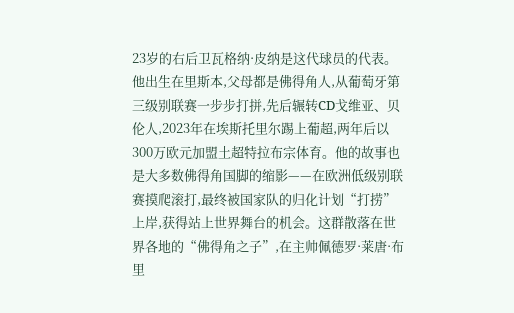23岁的右后卫瓦格纳·皮纳是这代球员的代表。他出生在里斯本,父母都是佛得角人,从葡萄牙第三级别联赛一步步打拼,先后辗转CD戈维亚、贝伦人,2023年在埃斯托里尔踢上葡超,两年后以300万欧元加盟土超特拉布宗体育。他的故事也是大多数佛得角国脚的缩影——在欧洲低级别联赛摸爬滚打,最终被国家队的归化计划“打捞”上岸,获得站上世界舞台的机会。这群散落在世界各地的“佛得角之子”,在主帅佩德罗·莱唐·布里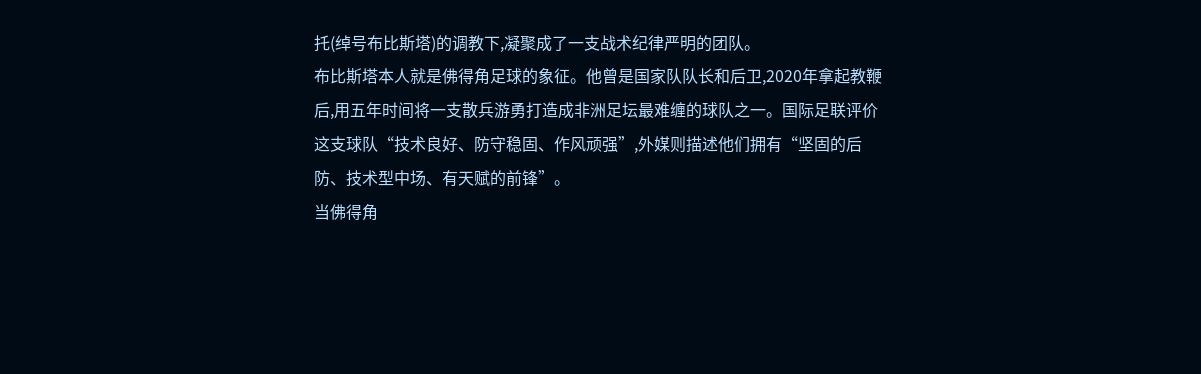托(绰号布比斯塔)的调教下,凝聚成了一支战术纪律严明的团队。
布比斯塔本人就是佛得角足球的象征。他曾是国家队队长和后卫,2020年拿起教鞭后,用五年时间将一支散兵游勇打造成非洲足坛最难缠的球队之一。国际足联评价这支球队“技术良好、防守稳固、作风顽强”,外媒则描述他们拥有“坚固的后防、技术型中场、有天赋的前锋”。
当佛得角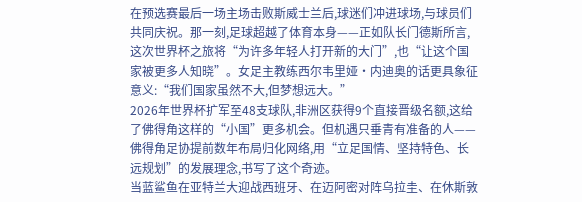在预选赛最后一场主场击败斯威士兰后,球迷们冲进球场,与球员们共同庆祝。那一刻,足球超越了体育本身——正如队长门德斯所言,这次世界杯之旅将“为许多年轻人打开新的大门”,也“让这个国家被更多人知晓”。女足主教练西尔韦里娅·内迪奥的话更具象征意义:“我们国家虽然不大,但梦想远大。”
2026年世界杯扩军至48支球队,非洲区获得9个直接晋级名额,这给了佛得角这样的“小国”更多机会。但机遇只垂青有准备的人——佛得角足协提前数年布局归化网络,用“立足国情、坚持特色、长远规划”的发展理念,书写了这个奇迹。
当蓝鲨鱼在亚特兰大迎战西班牙、在迈阿密对阵乌拉圭、在休斯敦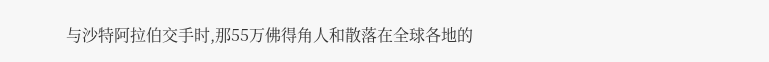与沙特阿拉伯交手时,那55万佛得角人和散落在全球各地的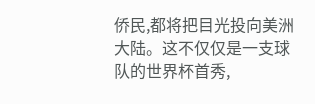侨民,都将把目光投向美洲大陆。这不仅仅是一支球队的世界杯首秀,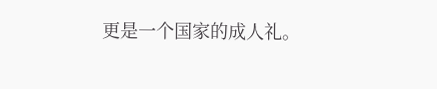更是一个国家的成人礼。